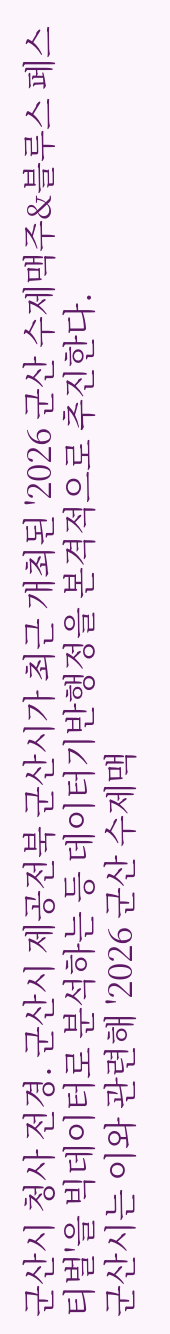군산시 청사 전경. 군산시 제공전북 군산시가 최근 개최된 '2026 군산 수제맥주&블루스 페스티벌'을 빅데이터로 분석하는 등 데이터기반행정을 본격적으로 추진한다.
군산시는 이와 관련해 '2026 군산 수제맥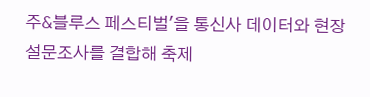주&블루스 페스티벌'을 통신사 데이터와 현장 설문조사를 결합해 축제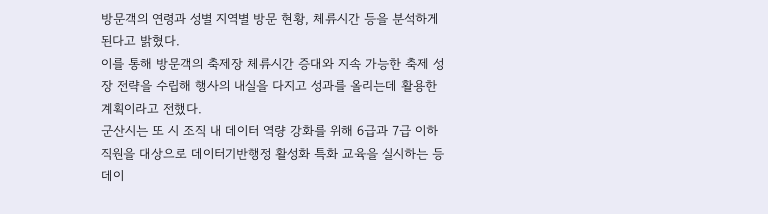방문객의 연령과 성별 지역별 방문 현황, 체류시간 등을 분석하게 된다고 밝혔다.
이를 통해 방문객의 축제장 체류시간 증대와 지속 가능한 축제 성장 전략을 수립해 행사의 내실을 다지고 성과를 올리는데 활용한 계획이라고 전했다.
군산시는 또 시 조직 내 데이터 역량 강화를 위해 6급과 7급 이하 직원을 대상으로 데이터기반행정 활성화 특화 교육을 실시하는 등 데이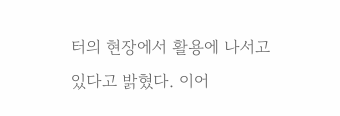터의 현장에서 활용에 나서고 있다고 밝혔다. 이어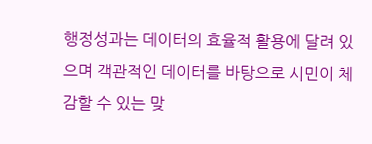행정성과는 데이터의 효율적 활용에 달려 있으며 객관적인 데이터를 바탕으로 시민이 체감할 수 있는 맞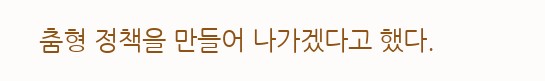춤형 정책을 만들어 나가겠다고 했다.